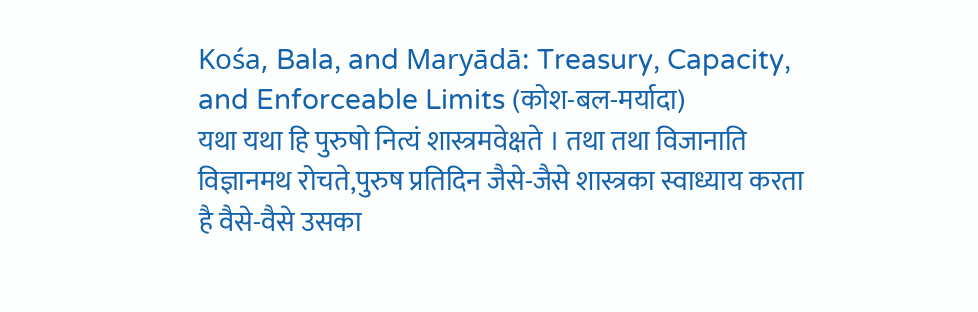Kośa, Bala, and Maryādā: Treasury, Capacity, and Enforceable Limits (कोश-बल-मर्यादा)
यथा यथा हि पुरुषो नित्यं शास्त्रमवेक्षते । तथा तथा विजानाति विज्ञानमथ रोचते,पुरुष प्रतिदिन जैसे-जैसे शास्त्रका स्वाध्याय करता है वैसे-वैसे उसका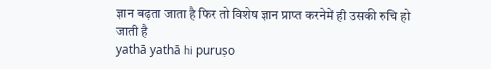ज्ञान बढ़ता जाता है फिर तो विशेष ज्ञान प्राप्त करनेमें ही उसकी रुचि हो जाती है
yathā yathā hi puruṣo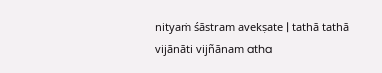nityaṁ śāstram avekṣate | tathā tathā vijānāti vijñānam atha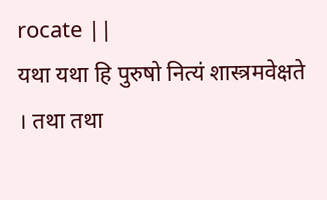rocate ||
यथा यथा हि पुरुषो नित्यं शास्त्रमवेक्षते । तथा तथा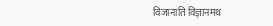विजानाति विज्ञानमथ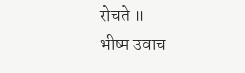रोचते ॥
भीष्म उवाच